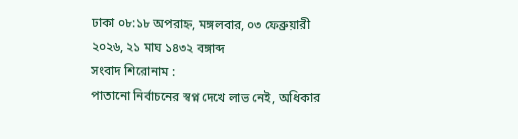ঢাকা ০৮:১৮ অপরাহ্ন, মঙ্গলবার, ০৩ ফেব্রুয়ারী ২০২৬, ২১ মাঘ ১৪৩২ বঙ্গাব্দ
সংবাদ শিরোনাম :
পাতানো নির্বাচনের স্বপ্ন দেখে লাভ নেই, অধিকার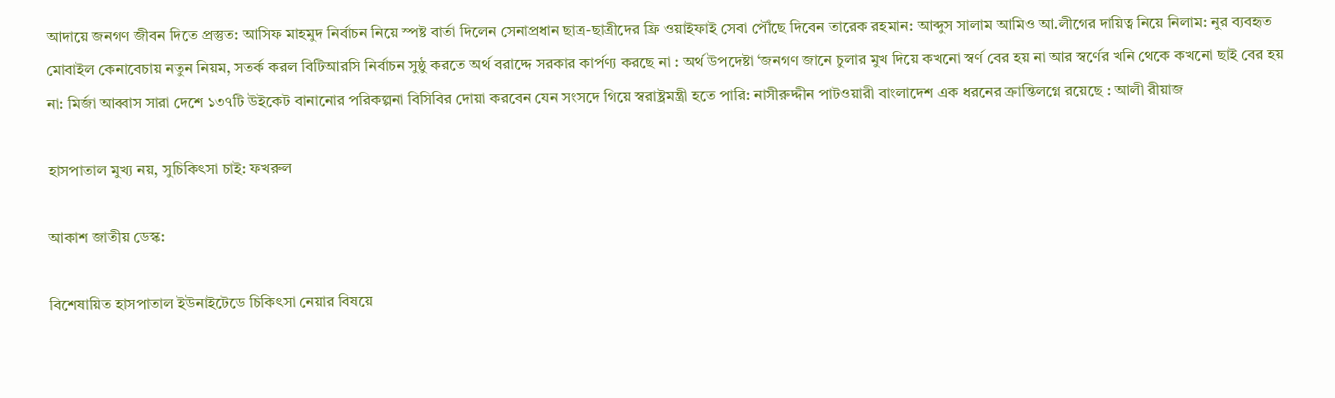আদায়ে জনগণ জীবন দিতে প্রস্তুত: আসিফ মাহমুদ নির্বাচন নিয়ে স্পষ্ট বার্তা দিলেন সেনাপ্রধান ছাত্র-ছাত্রীদের ফ্রি ওয়াইফাই সেবা পৌঁছে দিবেন তারেক রহমান: আব্দুস সালাম আমিও আ.লীগের দায়িত্ব নিয়ে নিলাম: নুর ব্যবহৃত মোবাইল কেনাবেচায় নতুন নিয়ম, সতর্ক করল বিটিআরসি নির্বাচন সুষ্ঠু করতে অর্থ বরাদ্দে সরকার কার্পণ্য করছে না : অর্থ উপদেষ্টা ‘জনগণ জানে চুলার মুখ দিয়ে কখনো স্বর্ণ বের হয় না আর স্বর্ণের খনি থেকে কখনো ছাই বের হয় না: মির্জা আব্বাস সারা দেশে ১৩৭টি উইকেট বানানোর পরিকল্পনা বিসিবির দোয়া করবেন যেন সংসদে গিয়ে স্বরাষ্ট্রমন্ত্রী হতে পারি: নাসীরুদ্দীন পাটওয়ারী বাংলাদেশ এক ধরনের ক্রান্তিলগ্নে রয়েছে : আলী রীয়াজ

হাসপাতাল মুখ্য নয়, সুচিকিৎসা চাই: ফখরুল

আকাশ জাতীয় ডেস্ক:

বিশেষায়িত হাসপাতাল ইউনাইটেডে চিকিৎসা নেয়ার বিষয়ে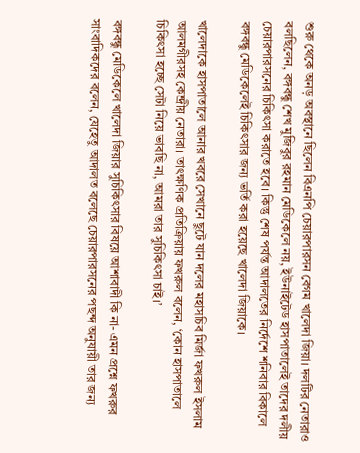শুরু থেকে অনড় অবস্থানে ছিলেন বিএনপি চেয়ারপারসন বেগম খালেদা জিয়া। দলটির নেতারাও বলছিলেন, বঙ্গবন্ধু শেখ মুজিবুর রহমান মেডিকেলে নয়, ইউনাইটেড হাসপাতালেই তাদের দলীয় চেয়ারপারসনের চিকিৎসা করাতে হবে। কিন্তু শেষ পর্যন্ত আদালতের নির্দেশে শনিবার বিকালে বঙ্গবন্ধু মেডিকেলেই চিকিৎসার জন্য ভর্তি করা হয়েছে খালেদা জিয়াকে।

খালেদাকে হাসপাতালে আনার খবরে সেখানে ছুটে যান দলের মহাসচিব মির্জা ফখরুল ইসলাম আলমগীরসহ কেন্দ্রীয় নেতারা। তাৎক্ষণিক প্রতিক্রিয়ায় ফখরুল বলেন, ‘কোন হাসপাতালে চিকিৎসা হচ্ছে সেটা নিয়ে ভাবছি না, আমরা তার সুচিকিৎসা চাই।’

বঙ্গবন্ধু মেডিকেলে খালেদা জিয়ার সুচিকিৎসার বিষয়ে আশাবাদী কি না- এমন প্রশ্নে ফখরুর সাংবাদিকদের বলেন, যেহেতু আদালত বলেছে চেয়ারপারসনের পছন্দ অনুযায়ী তার জন্য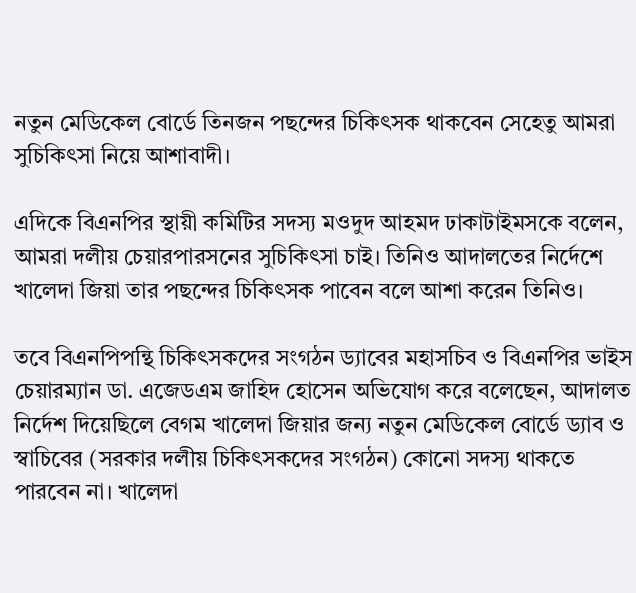নতুন মেডিকেল বোর্ডে তিনজন পছন্দের চিকিৎসক থাকবেন সেহেতু আমরা সুচিকিৎসা নিয়ে আশাবাদী।

এদিকে বিএনপির স্থায়ী কমিটির সদস্য মওদুদ আহমদ ঢাকাটাইমসকে বলেন, আমরা দলীয় চেয়ারপারসনের সুচিকিৎসা চাই। তিনিও আদালতের নির্দেশে খালেদা জিয়া তার পছন্দের চিকিৎসক পাবেন বলে আশা করেন তিনিও।

তবে বিএনপিপন্থি চিকিৎসকদের সংগঠন ড্যাবের মহাসচিব ও বিএনপির ভাইস চেয়ারম্যান ডা. এজেডএম জাহিদ হোসেন অভিযোগ করে বলেছেন, আদালত নির্দেশ দিয়েছিলে বেগম খালেদা জিয়ার জন্য নতুন মেডিকেল বোর্ডে ড্যাব ও স্বাচিবের (সরকার দলীয় চিকিৎসকদের সংগঠন) কোনো সদস্য থাকতে পারবেন না। খালেদা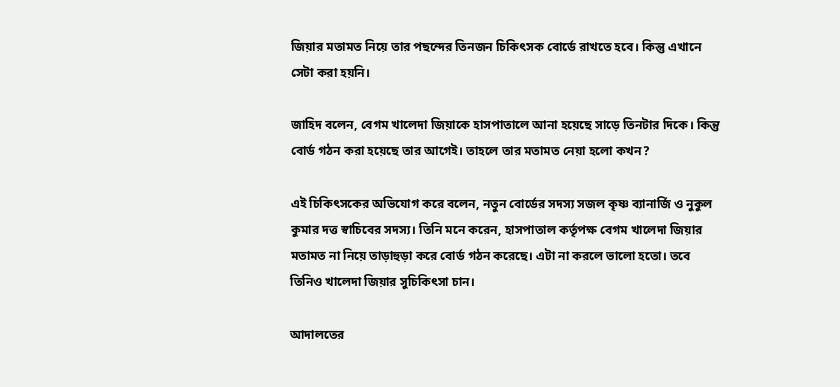জিয়ার মতামত নিয়ে তার পছন্দের তিনজন চিকিৎসক বোর্ডে রাখতে হবে। কিন্তু এখানে সেটা করা হয়নি।

জাহিদ বলেন, বেগম খালেদা জিয়াকে হাসপাতালে আনা হয়েছে সাড়ে তিনটার দিকে। কিন্তু বোর্ড গঠন করা হয়েছে তার আগেই। তাহলে তার মতামত নেয়া হলো কখন?

এই চিকিৎসকের অভিযোগ করে বলেন, নতুন বোর্ডের সদস্য সজল কৃষ্ণ ব্যানার্জি ও নুকুল কুমার দত্ত স্বাচিবের সদস্য। তিনি মনে করেন, হাসপাতাল কর্তৃপক্ষ বেগম খালেদা জিয়ার মতামত না নিয়ে তাড়াহুড়া করে বোর্ড গঠন করেছে। এটা না করলে ভালো হতো। তবে তিনিও খালেদা জিয়ার সুচিকিৎসা চান।

আদালতের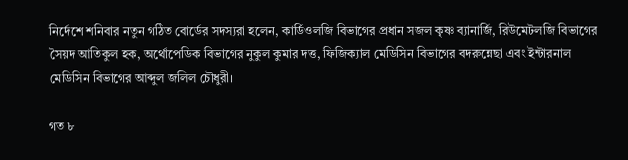নির্দেশে শনিবার নতুন গঠিত বোর্ডের সদস্যরা হলেন, কার্ডিওলজি বিভাগের প্রধান সজল কৃষ্ণ ব্যানার্জি, রিউমেটলজি বিভাগের সৈয়দ আতিকুল হক, অর্থোপেডিক বিভাগের নুকুল কুমার দত্ত, ফিজিক্যাল মেডিসিন বিভাগের বদরুন্নেছা এবং ইন্টারনাল মেডিসিন বিভাগের আব্দুল জলিল চৌধুরী।

গত ৮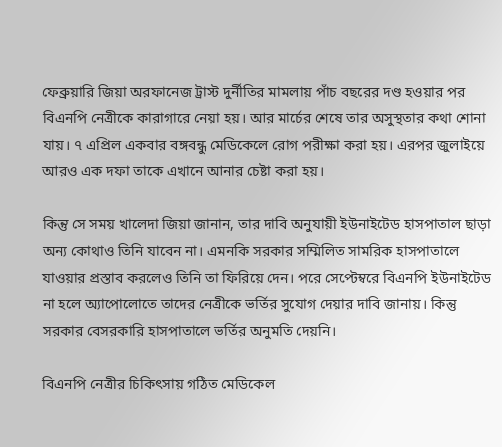ফেব্রুয়ারি জিয়া অরফানেজ ট্রাস্ট দুর্নীতির মামলায় পাঁচ বছরের দণ্ড হওয়ার পর বিএনপি নেত্রীকে কারাগারে নেয়া হয়। আর মার্চের শেষে তার অসুস্থতার কথা শোনা যায়। ৭ এপ্রিল একবার বঙ্গবন্ধু মেডিকেলে রোগ পরীক্ষা করা হয়। এরপর জুলাইয়ে আরও এক দফা তাকে এখানে আনার চেষ্টা করা হয়।

কিন্তু সে সময় খালেদা জিয়া জানান, তার দাবি অনুযায়ী ইউনাইটেড হাসপাতাল ছাড়া অন্য কোথাও তিনি যাবেন না। এমনকি সরকার সম্মিলিত সামরিক হাসপাতালে যাওয়ার প্রস্তাব করলেও তিনি তা ফিরিয়ে দেন। পরে সেপ্টেম্বরে বিএনপি ইউনাইটেড না হলে অ্যাপোলোতে তাদের নেত্রীকে ভর্তির সুযোগ দেয়ার দাবি জানায়। কিন্তু সরকার বেসরকারি হাসপাতালে ভর্তির অনুমতি দেয়নি।

বিএনপি নেত্রীর চিকিৎসায় গঠিত মেডিকেল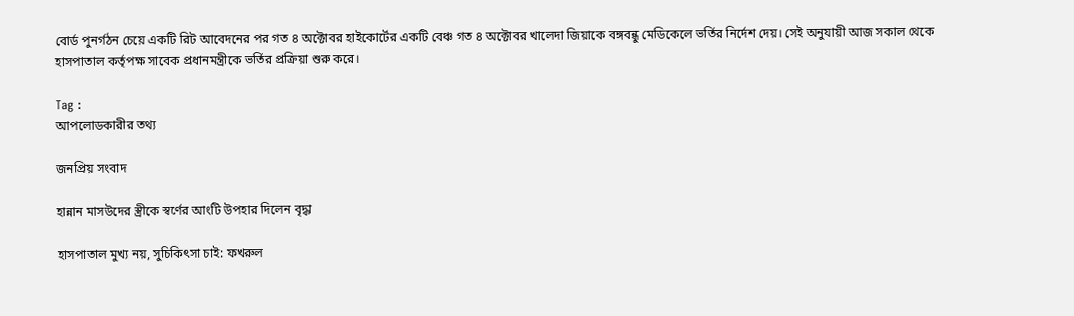বোর্ড পুনর্গঠন চেয়ে একটি রিট আবেদনের পর গত ৪ অক্টোবর হাইকোর্টের একটি বেঞ্চ গত ৪ অক্টোবর খালেদা জিয়াকে বঙ্গবন্ধু মেডিকেলে ভর্তির নির্দেশ দেয়। সেই অনুযায়ী আজ সকাল থেকে হাসপাতাল কর্তৃপক্ষ সাবেক প্রধানমন্ত্রীকে ভর্তির প্রক্রিয়া শুরু করে।

Tag :
আপলোডকারীর তথ্য

জনপ্রিয় সংবাদ

হান্নান মাসউদের স্ত্রীকে স্বর্ণের আংটি উপহার দিলেন বৃদ্ধা

হাসপাতাল মুখ্য নয়, সুচিকিৎসা চাই: ফখরুল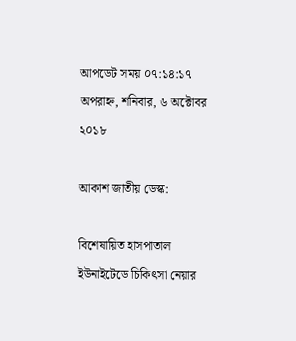আপডেট সময় ০৭:১৪:১৭ অপরাহ্ন, শনিবার, ৬ অক্টোবর ২০১৮

আকাশ জাতীয় ডেস্ক:

বিশেষায়িত হাসপাতাল ইউনাইটেডে চিকিৎসা নেয়ার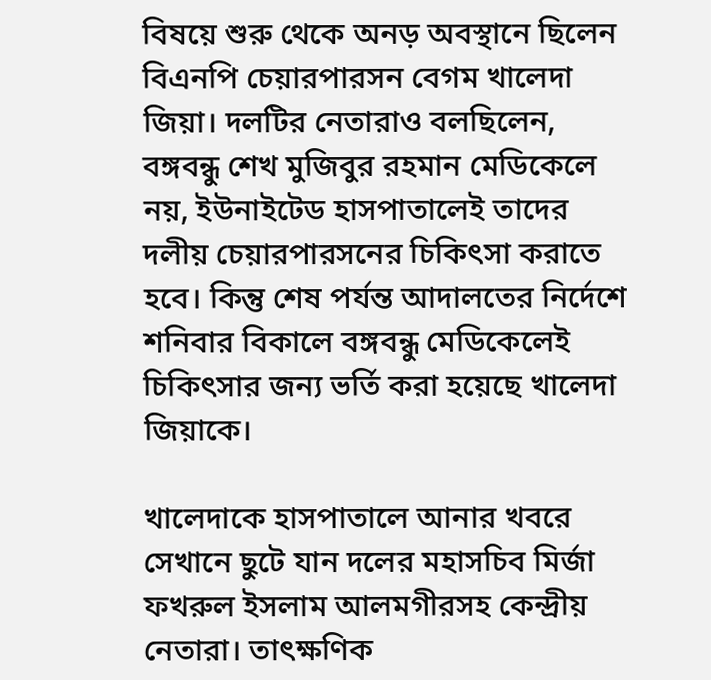বিষয়ে শুরু থেকে অনড় অবস্থানে ছিলেন বিএনপি চেয়ারপারসন বেগম খালেদা জিয়া। দলটির নেতারাও বলছিলেন, বঙ্গবন্ধু শেখ মুজিবুর রহমান মেডিকেলে নয়, ইউনাইটেড হাসপাতালেই তাদের দলীয় চেয়ারপারসনের চিকিৎসা করাতে হবে। কিন্তু শেষ পর্যন্ত আদালতের নির্দেশে শনিবার বিকালে বঙ্গবন্ধু মেডিকেলেই চিকিৎসার জন্য ভর্তি করা হয়েছে খালেদা জিয়াকে।

খালেদাকে হাসপাতালে আনার খবরে সেখানে ছুটে যান দলের মহাসচিব মির্জা ফখরুল ইসলাম আলমগীরসহ কেন্দ্রীয় নেতারা। তাৎক্ষণিক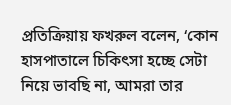প্রতিক্রিয়ায় ফখরুল বলেন, ‘কোন হাসপাতালে চিকিৎসা হচ্ছে সেটা নিয়ে ভাবছি না, আমরা তার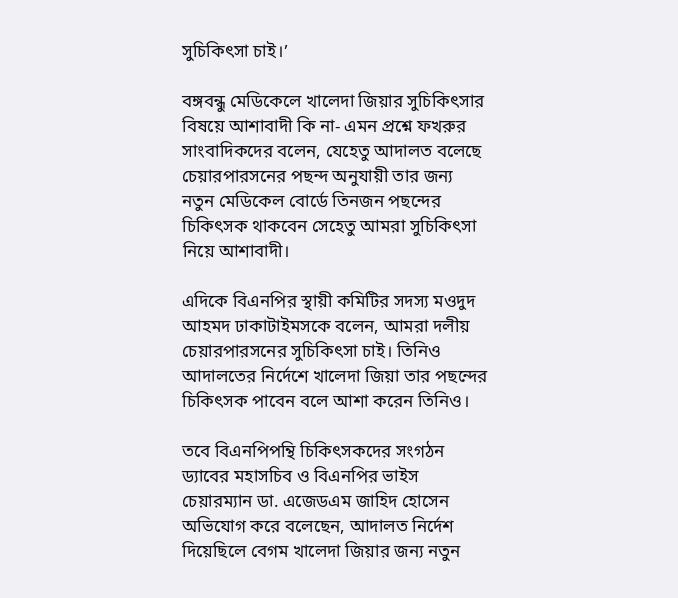সুচিকিৎসা চাই।’

বঙ্গবন্ধু মেডিকেলে খালেদা জিয়ার সুচিকিৎসার বিষয়ে আশাবাদী কি না- এমন প্রশ্নে ফখরুর সাংবাদিকদের বলেন, যেহেতু আদালত বলেছে চেয়ারপারসনের পছন্দ অনুযায়ী তার জন্য নতুন মেডিকেল বোর্ডে তিনজন পছন্দের চিকিৎসক থাকবেন সেহেতু আমরা সুচিকিৎসা নিয়ে আশাবাদী।

এদিকে বিএনপির স্থায়ী কমিটির সদস্য মওদুদ আহমদ ঢাকাটাইমসকে বলেন, আমরা দলীয় চেয়ারপারসনের সুচিকিৎসা চাই। তিনিও আদালতের নির্দেশে খালেদা জিয়া তার পছন্দের চিকিৎসক পাবেন বলে আশা করেন তিনিও।

তবে বিএনপিপন্থি চিকিৎসকদের সংগঠন ড্যাবের মহাসচিব ও বিএনপির ভাইস চেয়ারম্যান ডা. এজেডএম জাহিদ হোসেন অভিযোগ করে বলেছেন, আদালত নির্দেশ দিয়েছিলে বেগম খালেদা জিয়ার জন্য নতুন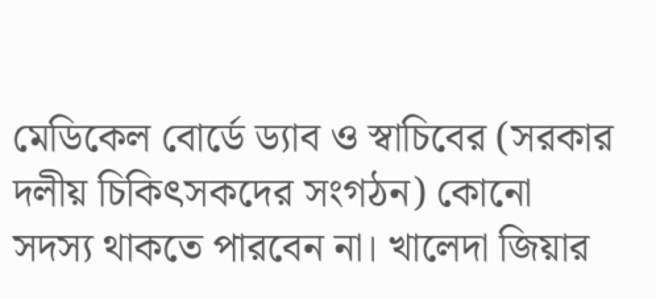মেডিকেল বোর্ডে ড্যাব ও স্বাচিবের (সরকার দলীয় চিকিৎসকদের সংগঠন) কোনো সদস্য থাকতে পারবেন না। খালেদা জিয়ার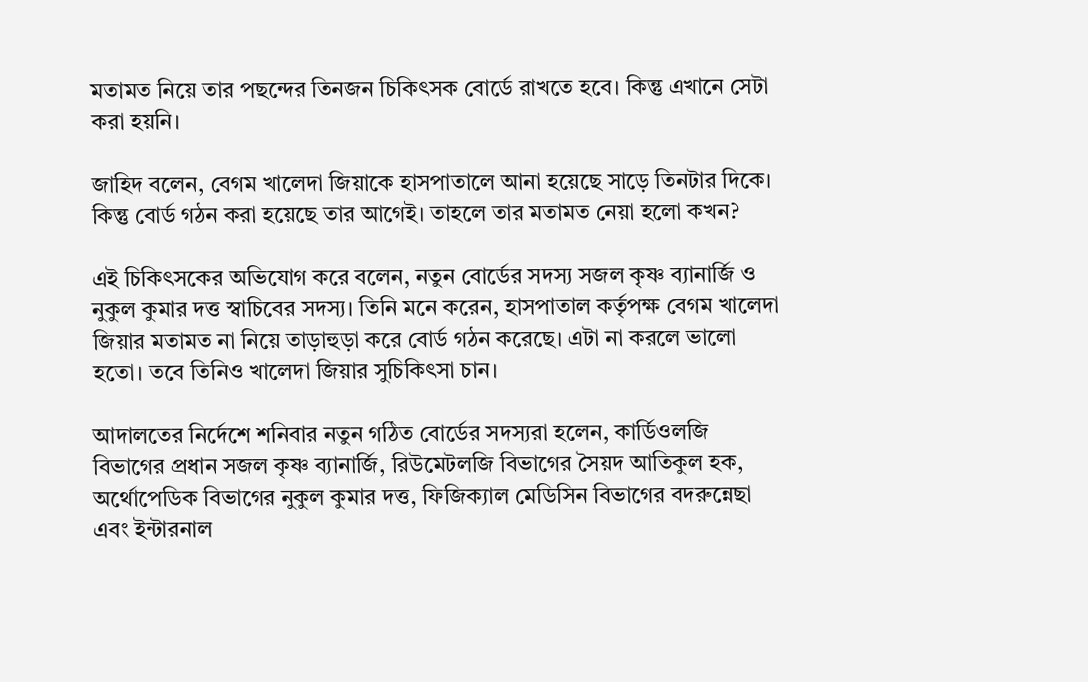মতামত নিয়ে তার পছন্দের তিনজন চিকিৎসক বোর্ডে রাখতে হবে। কিন্তু এখানে সেটা করা হয়নি।

জাহিদ বলেন, বেগম খালেদা জিয়াকে হাসপাতালে আনা হয়েছে সাড়ে তিনটার দিকে। কিন্তু বোর্ড গঠন করা হয়েছে তার আগেই। তাহলে তার মতামত নেয়া হলো কখন?

এই চিকিৎসকের অভিযোগ করে বলেন, নতুন বোর্ডের সদস্য সজল কৃষ্ণ ব্যানার্জি ও নুকুল কুমার দত্ত স্বাচিবের সদস্য। তিনি মনে করেন, হাসপাতাল কর্তৃপক্ষ বেগম খালেদা জিয়ার মতামত না নিয়ে তাড়াহুড়া করে বোর্ড গঠন করেছে। এটা না করলে ভালো হতো। তবে তিনিও খালেদা জিয়ার সুচিকিৎসা চান।

আদালতের নির্দেশে শনিবার নতুন গঠিত বোর্ডের সদস্যরা হলেন, কার্ডিওলজি বিভাগের প্রধান সজল কৃষ্ণ ব্যানার্জি, রিউমেটলজি বিভাগের সৈয়দ আতিকুল হক, অর্থোপেডিক বিভাগের নুকুল কুমার দত্ত, ফিজিক্যাল মেডিসিন বিভাগের বদরুন্নেছা এবং ইন্টারনাল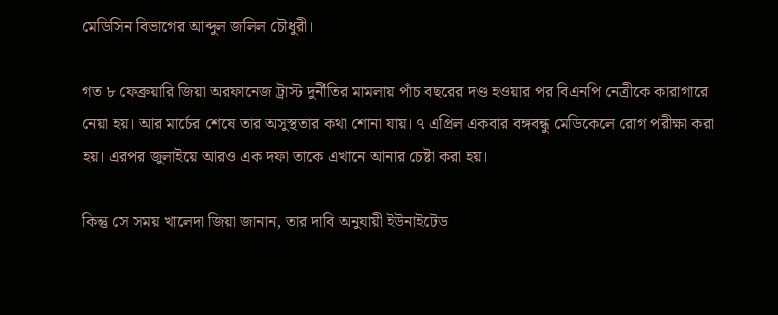মেডিসিন বিভাগের আব্দুল জলিল চৌধুরী।

গত ৮ ফেব্রুয়ারি জিয়া অরফানেজ ট্রাস্ট দুর্নীতির মামলায় পাঁচ বছরের দণ্ড হওয়ার পর বিএনপি নেত্রীকে কারাগারে নেয়া হয়। আর মার্চের শেষে তার অসুস্থতার কথা শোনা যায়। ৭ এপ্রিল একবার বঙ্গবন্ধু মেডিকেলে রোগ পরীক্ষা করা হয়। এরপর জুলাইয়ে আরও এক দফা তাকে এখানে আনার চেষ্টা করা হয়।

কিন্তু সে সময় খালেদা জিয়া জানান, তার দাবি অনুযায়ী ইউনাইটেড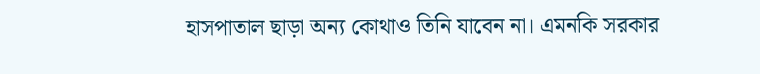হাসপাতাল ছাড়া অন্য কোথাও তিনি যাবেন না। এমনকি সরকার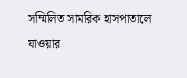সম্মিলিত সামরিক হাসপাতালে যাওয়ার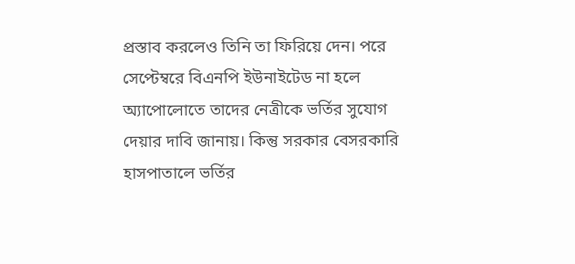প্রস্তাব করলেও তিনি তা ফিরিয়ে দেন। পরে সেপ্টেম্বরে বিএনপি ইউনাইটেড না হলে অ্যাপোলোতে তাদের নেত্রীকে ভর্তির সুযোগ দেয়ার দাবি জানায়। কিন্তু সরকার বেসরকারি হাসপাতালে ভর্তির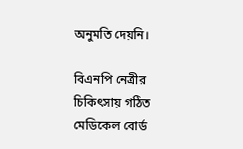অনুমতি দেয়নি।

বিএনপি নেত্রীর চিকিৎসায় গঠিত মেডিকেল বোর্ড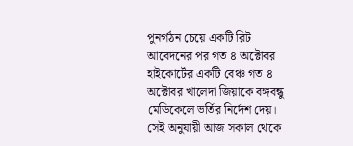পুনর্গঠন চেয়ে একটি রিট আবেদনের পর গত ৪ অক্টোবর হাইকোর্টের একটি বেঞ্চ গত ৪ অক্টোবর খালেদা জিয়াকে বঙ্গবন্ধু মেডিকেলে ভর্তির নির্দেশ দেয়। সেই অনুযায়ী আজ সকাল থেকে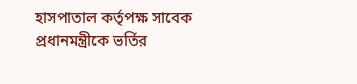হাসপাতাল কর্তৃপক্ষ সাবেক প্রধানমন্ত্রীকে ভর্তির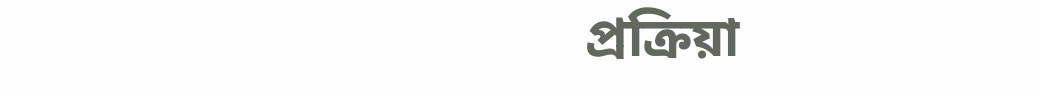প্রক্রিয়া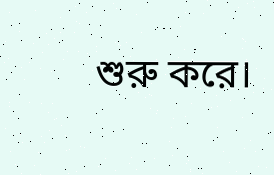শুরু করে।